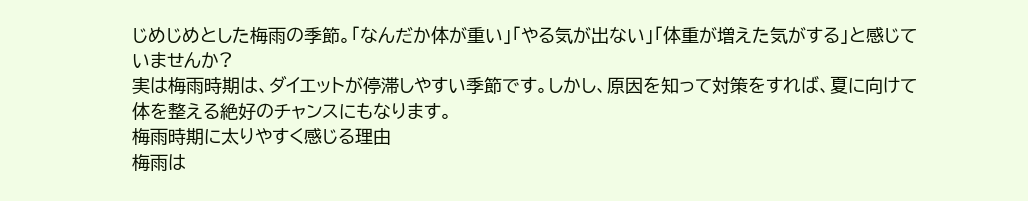じめじめとした梅雨の季節。「なんだか体が重い」「やる気が出ない」「体重が増えた気がする」と感じていませんか?
実は梅雨時期は、ダイエットが停滞しやすい季節です。しかし、原因を知って対策をすれば、夏に向けて体を整える絶好のチャンスにもなります。
梅雨時期に太りやすく感じる理由
梅雨は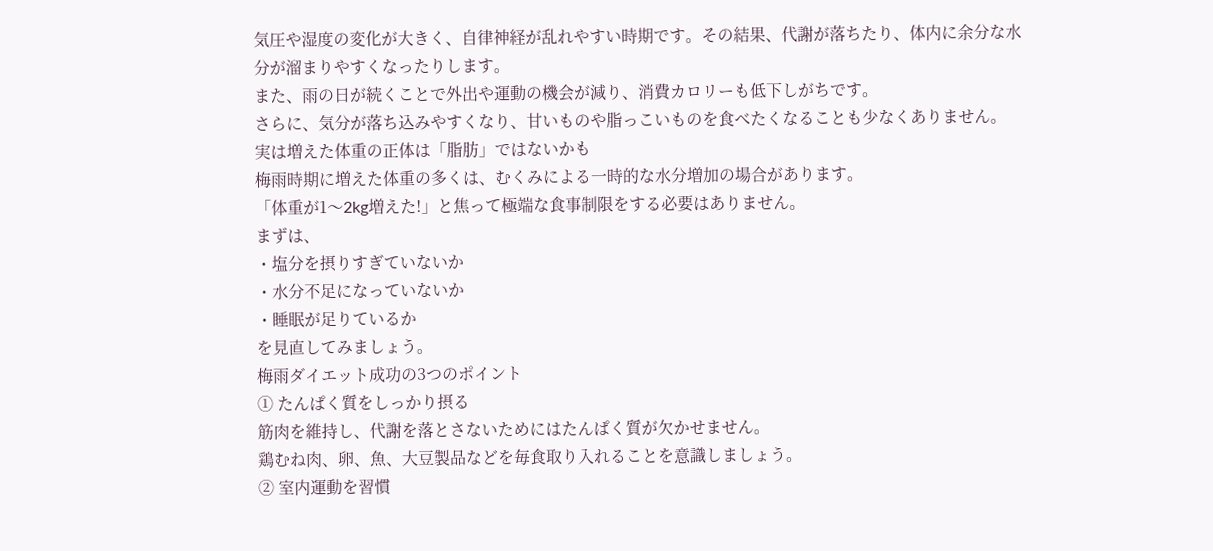気圧や湿度の変化が大きく、自律神経が乱れやすい時期です。その結果、代謝が落ちたり、体内に余分な水分が溜まりやすくなったりします。
また、雨の日が続くことで外出や運動の機会が減り、消費カロリーも低下しがちです。
さらに、気分が落ち込みやすくなり、甘いものや脂っこいものを食べたくなることも少なくありません。
実は増えた体重の正体は「脂肪」ではないかも
梅雨時期に増えた体重の多くは、むくみによる一時的な水分増加の場合があります。
「体重が1〜2kg増えた!」と焦って極端な食事制限をする必要はありません。
まずは、
・塩分を摂りすぎていないか
・水分不足になっていないか
・睡眠が足りているか
を見直してみましょう。
梅雨ダイエット成功の3つのポイント
① たんぱく質をしっかり摂る
筋肉を維持し、代謝を落とさないためにはたんぱく質が欠かせません。
鶏むね肉、卵、魚、大豆製品などを毎食取り入れることを意識しましょう。
② 室内運動を習慣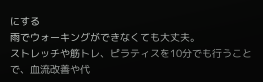にする
雨でウォーキングができなくても大丈夫。
ストレッチや筋トレ、ピラティスを10分でも行うことで、血流改善や代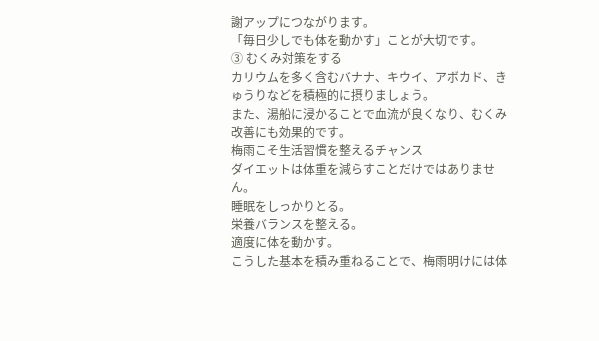謝アップにつながります。
「毎日少しでも体を動かす」ことが大切です。
③ むくみ対策をする
カリウムを多く含むバナナ、キウイ、アボカド、きゅうりなどを積極的に摂りましょう。
また、湯船に浸かることで血流が良くなり、むくみ改善にも効果的です。
梅雨こそ生活習慣を整えるチャンス
ダイエットは体重を減らすことだけではありません。
睡眠をしっかりとる。
栄養バランスを整える。
適度に体を動かす。
こうした基本を積み重ねることで、梅雨明けには体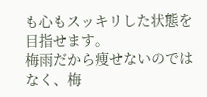も心もスッキリした状態を目指せます。
梅雨だから痩せないのではなく、梅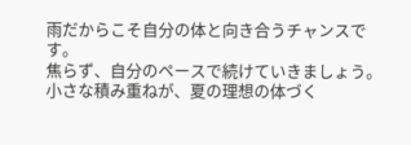雨だからこそ自分の体と向き合うチャンスです。
焦らず、自分のペースで続けていきましょう。小さな積み重ねが、夏の理想の体づく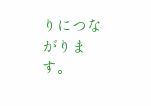りにつながります。